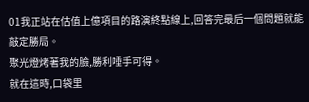01我正站在估值上億項目的路演終點線上,回答完最后一個問題就能敲定勝局。
聚光燈烤著我的臉,勝利唾手可得。
就在這時,口袋里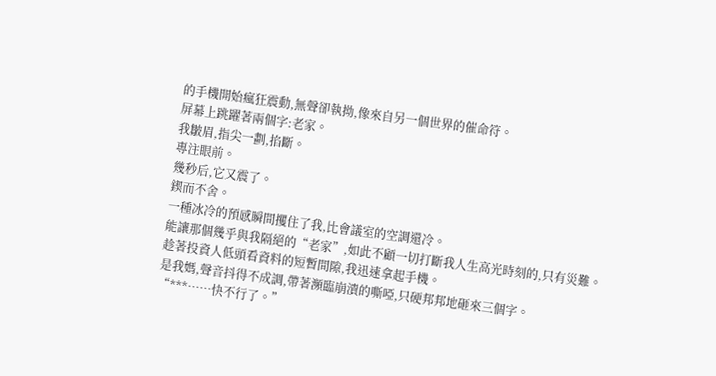的手機開始瘋狂震動,無聲卻執拗,像來自另一個世界的催命符。
屏幕上跳躍著兩個字:老家。
我皺眉,指尖一劃,掐斷。
專注眼前。
幾秒后,它又震了。
鍥而不舍。
一種冰冷的預感瞬間攫住了我,比會議室的空調還冷。
能讓那個幾乎與我隔絕的“老家”,如此不顧一切打斷我人生高光時刻的,只有災難。
趁著投資人低頭看資料的短暫間隙,我迅速拿起手機。
是我媽,聲音抖得不成調,帶著瀕臨崩潰的嘶啞,只硬邦邦地砸來三個字。
“***……快不行了。”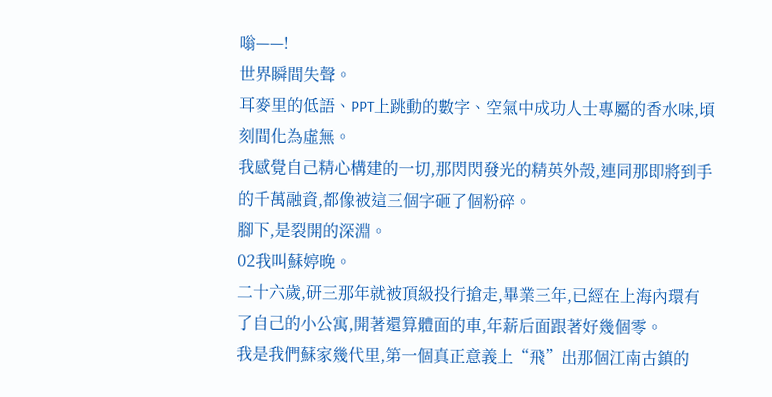嗡——!
世界瞬間失聲。
耳麥里的低語、PPT上跳動的數字、空氣中成功人士專屬的香水味,頃刻間化為虛無。
我感覺自己精心構建的一切,那閃閃發光的精英外殼,連同那即將到手的千萬融資,都像被這三個字砸了個粉碎。
腳下,是裂開的深淵。
02我叫蘇婷晚。
二十六歲,研三那年就被頂級投行搶走,畢業三年,已經在上海內環有了自己的小公寓,開著還算體面的車,年薪后面跟著好幾個零。
我是我們蘇家幾代里,第一個真正意義上“飛”出那個江南古鎮的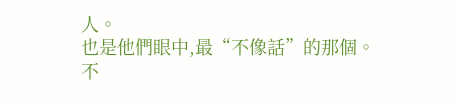人。
也是他們眼中,最“不像話”的那個。
不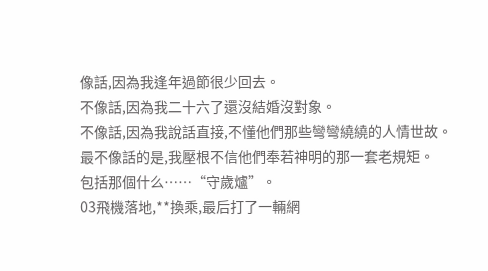像話,因為我逢年過節很少回去。
不像話,因為我二十六了還沒結婚沒對象。
不像話,因為我說話直接,不懂他們那些彎彎繞繞的人情世故。
最不像話的是,我壓根不信他們奉若神明的那一套老規矩。
包括那個什么……“守歲爐”。
03飛機落地,**換乘,最后打了一輛網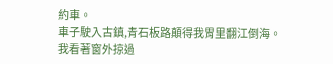約車。
車子駛入古鎮,青石板路顛得我胃里翻江倒海。
我看著窗外掠過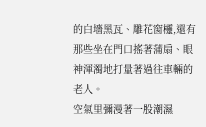的白墻黑瓦、雕花窗欞,還有那些坐在門口搖著蒲扇、眼神渾濁地打量著過往車輛的老人。
空氣里彌漫著一股潮濕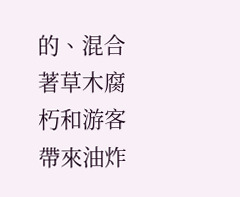的、混合著草木腐朽和游客帶來油炸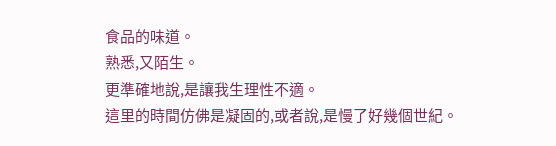食品的味道。
熟悉,又陌生。
更準確地說,是讓我生理性不適。
這里的時間仿佛是凝固的,或者說,是慢了好幾個世紀。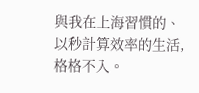與我在上海習慣的、以秒計算效率的生活,格格不入。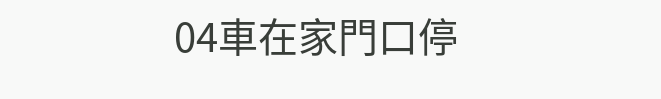04車在家門口停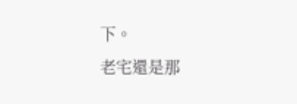下。
老宅還是那